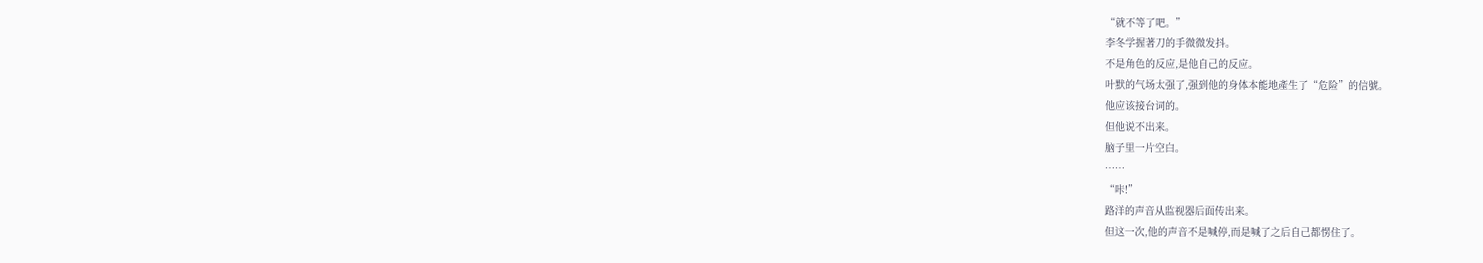“就不等了吧。”
李冬学握著刀的手微微发抖。
不是角色的反应,是他自己的反应。
叶默的气场太强了,强到他的身体本能地產生了“危险”的信號。
他应该接台词的。
但他说不出来。
脑子里一片空白。
……
“咔!”
路洋的声音从监视器后面传出来。
但这一次,他的声音不是喊停,而是喊了之后自己都愣住了。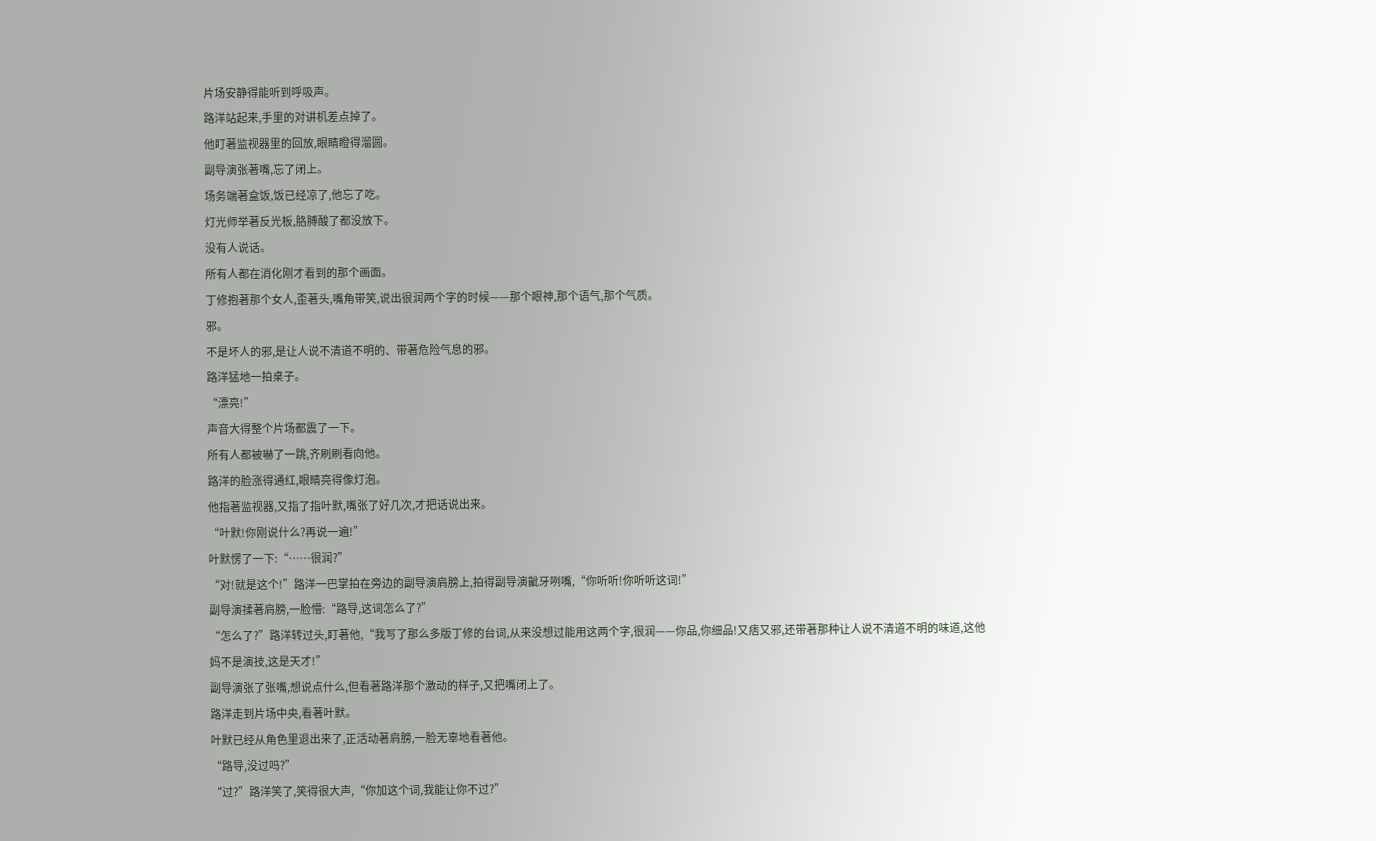片场安静得能听到呼吸声。
路洋站起来,手里的对讲机差点掉了。
他盯著监视器里的回放,眼睛瞪得溜圆。
副导演张著嘴,忘了闭上。
场务端著盒饭,饭已经凉了,他忘了吃。
灯光师举著反光板,胳膊酸了都没放下。
没有人说话。
所有人都在消化刚才看到的那个画面。
丁修抱著那个女人,歪著头,嘴角带笑,说出很润两个字的时候——那个眼神,那个语气,那个气质。
邪。
不是坏人的邪,是让人说不清道不明的、带著危险气息的邪。
路洋猛地一拍桌子。
“漂亮!”
声音大得整个片场都震了一下。
所有人都被嚇了一跳,齐刷刷看向他。
路洋的脸涨得通红,眼睛亮得像灯泡。
他指著监视器,又指了指叶默,嘴张了好几次,才把话说出来。
“叶默!你刚说什么?再说一遍!”
叶默愣了一下:“……很润?”
“对!就是这个!”路洋一巴掌拍在旁边的副导演肩膀上,拍得副导演齜牙咧嘴,“你听听!你听听这词!”
副导演揉著肩膀,一脸懵:“路导,这词怎么了?”
“怎么了?”路洋转过头,盯著他,“我写了那么多版丁修的台词,从来没想过能用这两个字,很润——你品,你细品!又痞又邪,还带著那种让人说不清道不明的味道,这他妈不是演技,这是天才!”
副导演张了张嘴,想说点什么,但看著路洋那个激动的样子,又把嘴闭上了。
路洋走到片场中央,看著叶默。
叶默已经从角色里退出来了,正活动著肩膀,一脸无辜地看著他。
“路导,没过吗?”
“过?”路洋笑了,笑得很大声,“你加这个词,我能让你不过?”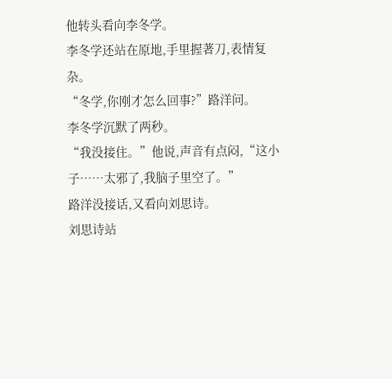他转头看向李冬学。
李冬学还站在原地,手里握著刀,表情复杂。
“冬学,你刚才怎么回事?”路洋问。
李冬学沉默了两秒。
“我没接住。”他说,声音有点闷,“这小子……太邪了,我脑子里空了。”
路洋没接话,又看向刘思诗。
刘思诗站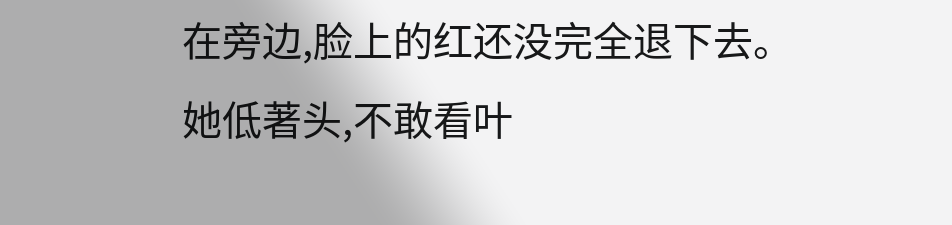在旁边,脸上的红还没完全退下去。
她低著头,不敢看叶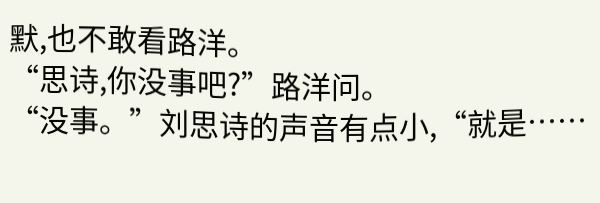默,也不敢看路洋。
“思诗,你没事吧?”路洋问。
“没事。”刘思诗的声音有点小,“就是……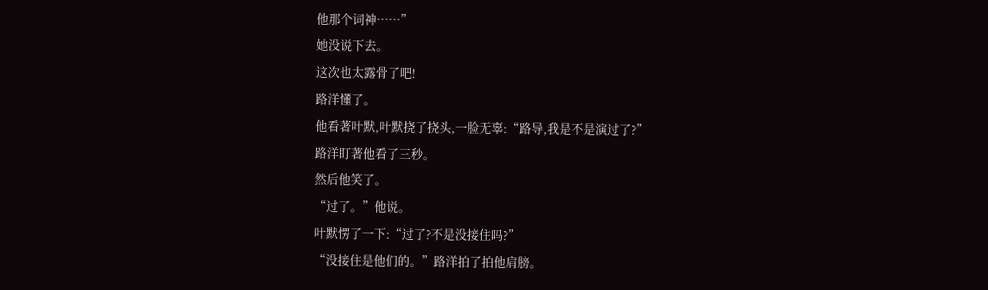他那个词神……”
她没说下去。
这次也太露骨了吧!
路洋懂了。
他看著叶默,叶默挠了挠头,一脸无辜:“路导,我是不是演过了?”
路洋盯著他看了三秒。
然后他笑了。
“过了。”他说。
叶默愣了一下:“过了?不是没接住吗?”
“没接住是他们的。”路洋拍了拍他肩膀。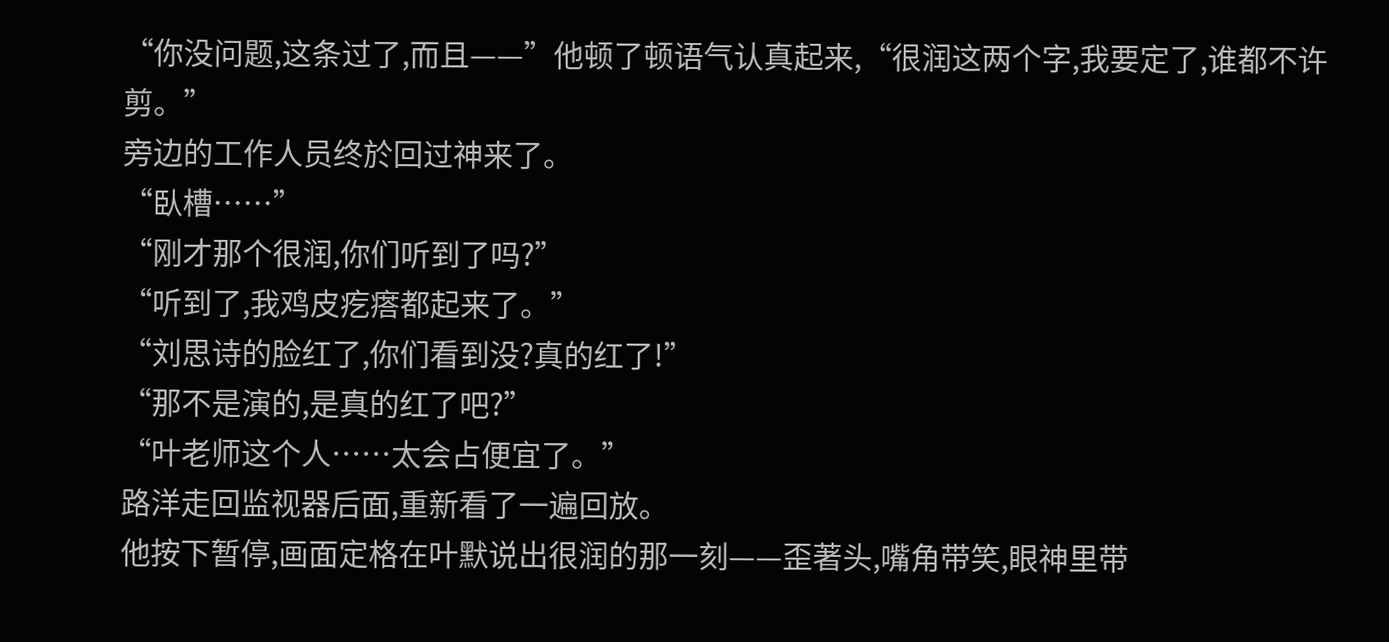“你没问题,这条过了,而且——”他顿了顿语气认真起来,“很润这两个字,我要定了,谁都不许剪。”
旁边的工作人员终於回过神来了。
“臥槽……”
“刚才那个很润,你们听到了吗?”
“听到了,我鸡皮疙瘩都起来了。”
“刘思诗的脸红了,你们看到没?真的红了!”
“那不是演的,是真的红了吧?”
“叶老师这个人……太会占便宜了。”
路洋走回监视器后面,重新看了一遍回放。
他按下暂停,画面定格在叶默说出很润的那一刻——歪著头,嘴角带笑,眼神里带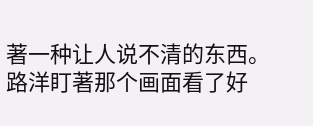著一种让人说不清的东西。
路洋盯著那个画面看了好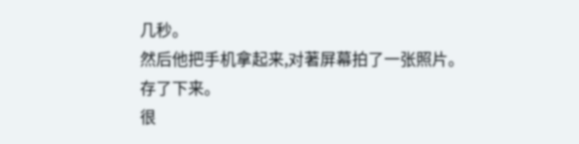几秒。
然后他把手机拿起来,对著屏幕拍了一张照片。
存了下来。
很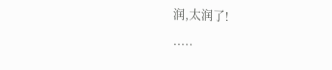润,太润了!
.....